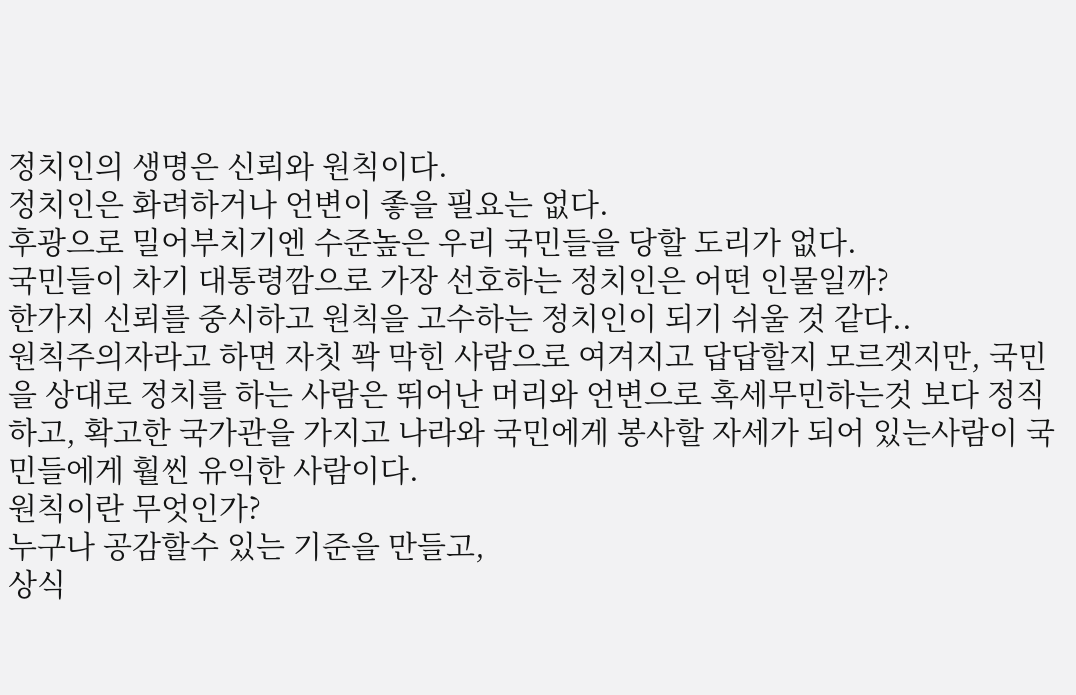정치인의 생명은 신뢰와 원칙이다.
정치인은 화려하거나 언변이 좋을 필요는 없다.
후광으로 밀어부치기엔 수준높은 우리 국민들을 당할 도리가 없다.
국민들이 차기 대통령깜으로 가장 선호하는 정치인은 어떤 인물일까?
한가지 신뢰를 중시하고 원칙을 고수하는 정치인이 되기 쉬울 것 같다..
원칙주의자라고 하면 자칫 꽉 막힌 사람으로 여겨지고 답답할지 모르겟지만, 국민을 상대로 정치를 하는 사람은 뛰어난 머리와 언변으로 혹세무민하는것 보다 정직하고, 확고한 국가관을 가지고 나라와 국민에게 봉사할 자세가 되어 있는사람이 국민들에게 훨씬 유익한 사람이다.
원칙이란 무엇인가?
누구나 공감할수 있는 기준을 만들고,
상식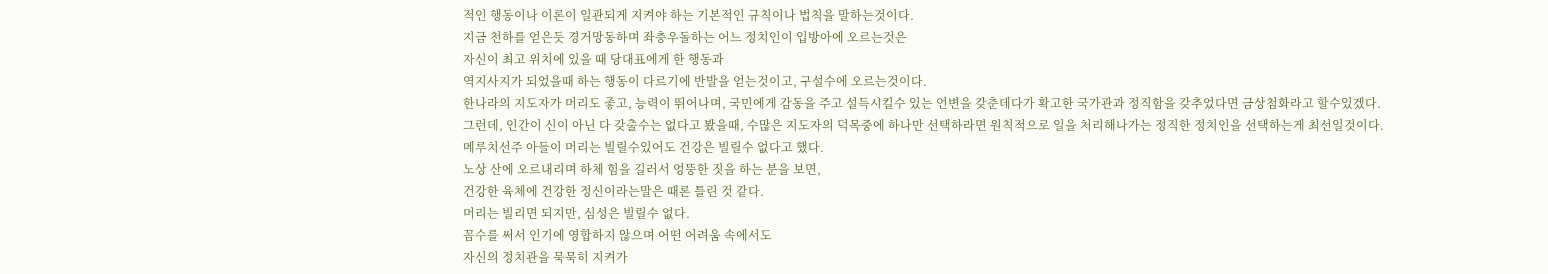적인 행동이나 이론이 일관되게 지켜야 하는 기본적인 규칙이나 법칙을 말하는것이다.
지금 천하를 얻은듯 경거망동하며 좌충우돌하는 어느 정치인이 입방아에 오르는것은
자신이 최고 위치에 있을 때 당대표에게 한 행동과
역지사지가 되었을때 하는 행동이 다르기에 반발을 얻는것이고, 구설수에 오르는것이다.
한나라의 지도자가 머리도 좋고, 능력이 뛰어나며, 국민에게 감동을 주고 설득시킬수 있는 언변을 갖춘데다가 확고한 국가관과 정직함을 갖추었다면 금상첨화라고 할수있겠다.
그런데, 인간이 신이 아닌 다 갖출수는 없다고 봤을때, 수많은 지도자의 덕목중에 하나만 선택하라면 원칙적으로 일을 처리해나가는 정직한 정치인을 선택하는게 최선일것이다.
메루치선주 아들이 머리는 빌릴수있어도 건강은 빌릴수 없다고 했다.
노상 산에 오르내리며 하체 힘을 길러서 엉뚱한 짓을 하는 분을 보면,
건강한 육체에 건강한 정신이라는말은 때론 틀린 것 같다.
머리는 빌리면 되지만, 심성은 빌릴수 없다.
꼼수를 써서 인기에 영합하지 않으며 어떤 어려움 속에서도
자신의 정치관을 묵묵히 지켜가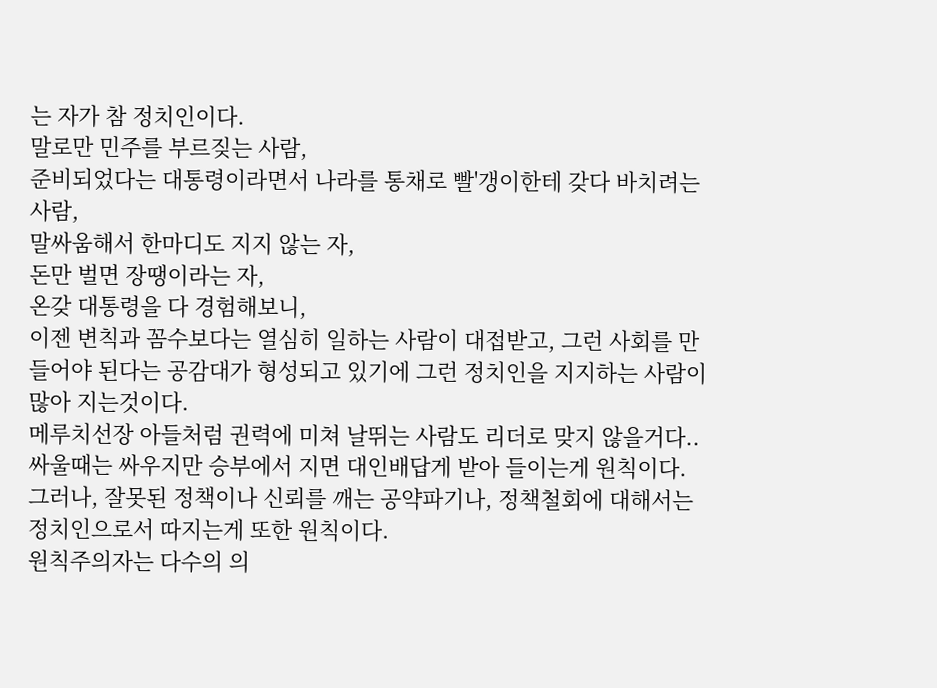는 자가 참 정치인이다.
말로만 민주를 부르짖는 사람,
준비되었다는 대통령이라면서 나라를 통채로 빨'갱이한테 갖다 바치려는 사람,
말싸움해서 한마디도 지지 않는 자,
돈만 벌면 장땡이라는 자,
온갖 대통령을 다 경험해보니,
이젠 변칙과 꼼수보다는 열심히 일하는 사람이 대접받고, 그런 사회를 만들어야 된다는 공감대가 형성되고 있기에 그런 정치인을 지지하는 사람이 많아 지는것이다.
메루치선장 아들처럼 권력에 미쳐 날뛰는 사람도 리더로 맞지 않을거다..
싸울때는 싸우지만 승부에서 지면 대인배답게 받아 들이는게 원칙이다.
그러나, 잘못된 정책이나 신뢰를 깨는 공약파기나, 정책철회에 대해서는 정치인으로서 따지는게 또한 원칙이다.
원칙주의자는 다수의 의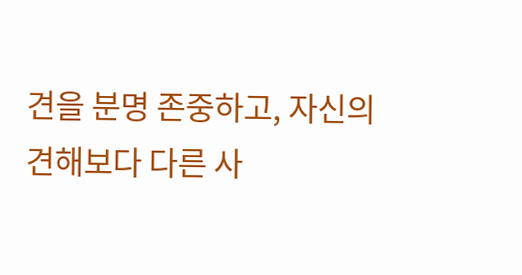견을 분명 존중하고, 자신의 견해보다 다른 사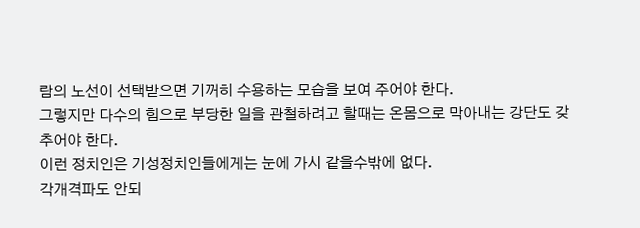람의 노선이 선택받으면 기꺼히 수용하는 모습을 보여 주어야 한다.
그렇지만 다수의 힘으로 부당한 일을 관철하려고 할때는 온몸으로 막아내는 강단도 갖추어야 한다.
이런 정치인은 기성정치인들에게는 눈에 가시 같을수밖에 없다.
각개격파도 안되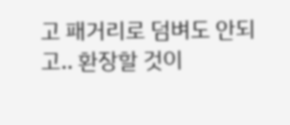고 패거리로 덤벼도 안되고.. 환장할 것이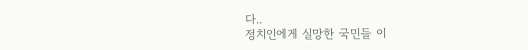다..
정치인에게 실망한 국민들 이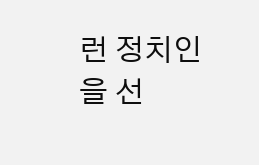런 정치인을 선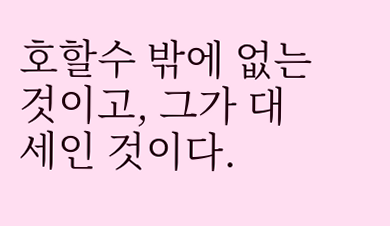호할수 밖에 없는 것이고, 그가 대세인 것이다.